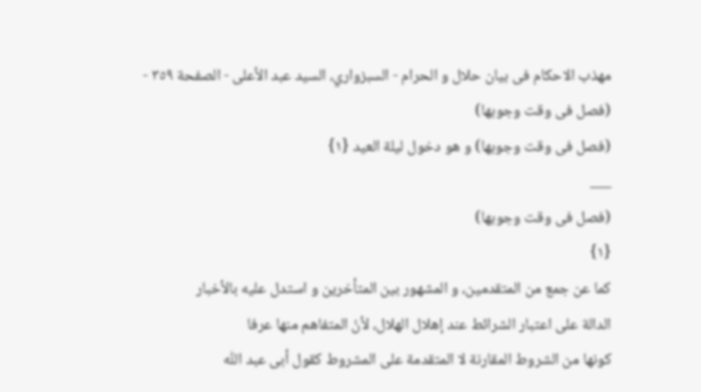مهذب الاحکام فی بیان حلال و الحرام - السبزواري، السيد عبد الأعلى - الصفحة ٣٥٩ - (فصل فی وقت وجوبها)
(فصل فی وقت وجوبها) و هو دخول لیلة العید {١}
___
(فصل فی وقت وجوبها)
{١}
کما عن جمع من المتقدمین، و المشهور بین المتأخرین و استدل علیه بالأخبار
الدالة علی اعتبار الشرائط عند إهلال الهلال، لأنّ المتفاهم منها عرفا
کونها من الشروط المقارنة لا المتقدمة علی المشروط کقول أبی عبد اللّٰه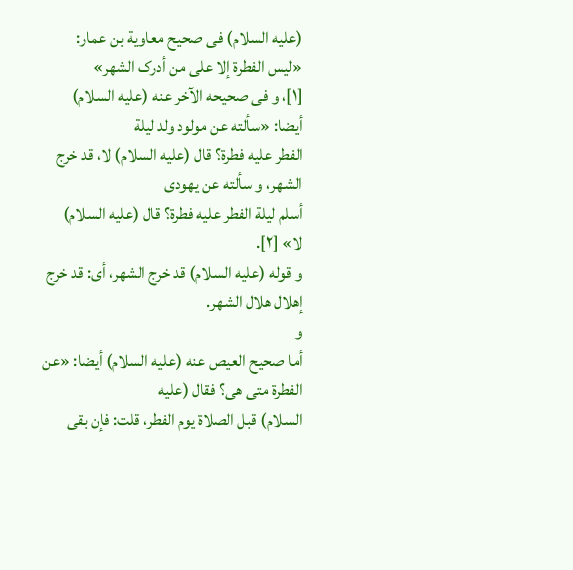(علیه السلام) فی صحیح معاویة بن عمار: «لیس الفطرة إلا علی من أدرک الشهر»
[١]، و فی صحیحه الآخر عنه (علیه السلام) أیضا: «سألته عن مولود ولد لیلة
الفطر علیه فطرة؟ قال (علیه السلام) لا، قد خرج الشهر، و سألته عن یهودی
أسلم لیلة الفطر علیه فطرة؟ قال (علیه السلام) لا» [٢].
و قوله (علیه السلام) قد خرج الشهر، أی: قد خرج إهلال هلال الشهر.
و
أما صحیح العیص عنه (علیه السلام) أیضا: «عن الفطرة متی هی؟ فقال (علیه
السلام) قبل الصلاة یوم الفطر، قلت: فإن بقی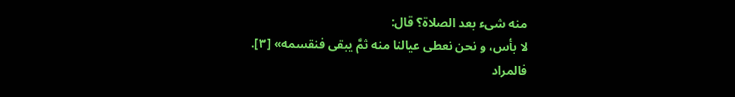منه شیء بعد الصلاة؟ قال:
لا بأس، و نحن نعطی عیالنا منه ثمَّ یبقی فنقسمه» [٣].
فالمراد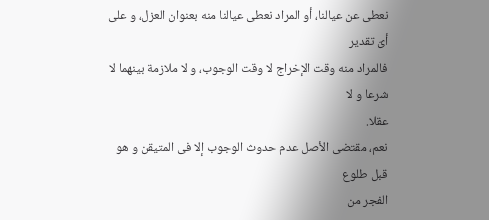نعطی عن عیالنا، أو المراد نعطی عیالنا منه بعنوان العزل، و علی أیّ تقدیر
فالمراد منه وقت الإخراج لا وقت الوجوب، و لا ملازمة بینهما لا شرعا و لا
عقلا.
نعم، مقتضی الأصل عدم حدوث الوجوب إلا فی المتیقن و هو قبل طلوع
الفجر من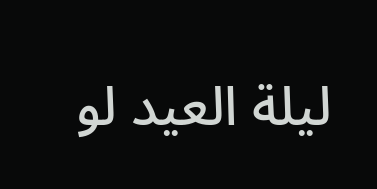لیلة العید لو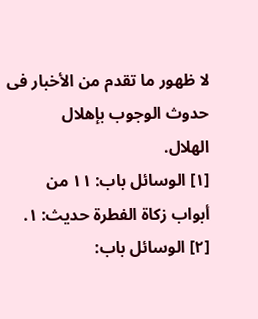لا ظهور ما تقدم من الأخبار فی حدوث الوجوب بإهلال
الهلال.
[١] الوسائل باب: ١١ من أبواب زکاة الفطرة حدیث: ١.
[٢] الوسائل باب: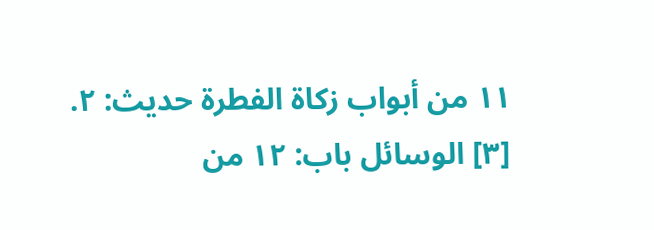١١ من أبواب زکاة الفطرة حدیث: ٢.
[٣] الوسائل باب: ١٢ من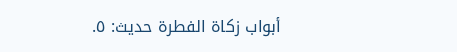أبواب زکاة الفطرة حدیث: ٥.